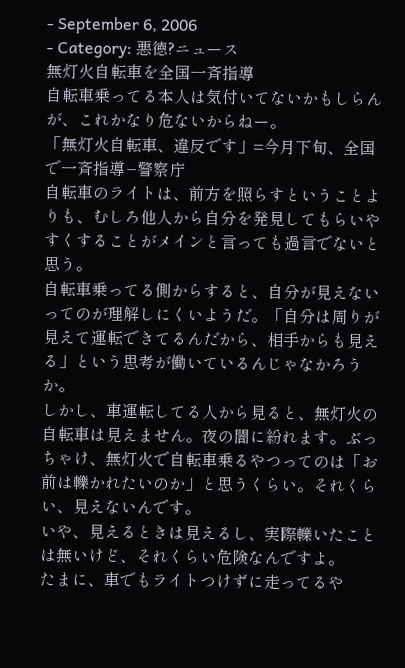- September 6, 2006
- Category: 悪徳?ニュース
無灯火自転車を全国一斉指導
自転車乗ってる本人は気付いてないかもしらんが、これかなり危ないからねー。
「無灯火自転車、違反です」=今月下旬、全国で一斉指導−警察庁
自転車のライトは、前方を照らすということよりも、むしろ他人から自分を発見してもらいやすくすることがメインと言っても過言でないと思う。
自転車乗ってる側からすると、自分が見えないってのが理解しにくいようだ。「自分は周りが見えて運転できてるんだから、相手からも見える」という思考が働いているんじゃなかろうか。
しかし、車運転してる人から見ると、無灯火の自転車は見えません。夜の闇に紛れます。ぶっちゃけ、無灯火で自転車乗るやつってのは「お前は轢かれたいのか」と思うくらい。それくらい、見えないんです。
いや、見えるときは見えるし、実際轢いたことは無いけど、それくらい危険なんですよ。
たまに、車でもライトつけずに走ってるや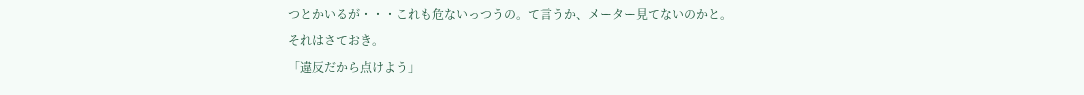つとかいるが・・・これも危ないっつうの。て言うか、メーター見てないのかと。
それはさておき。
「違反だから点けよう」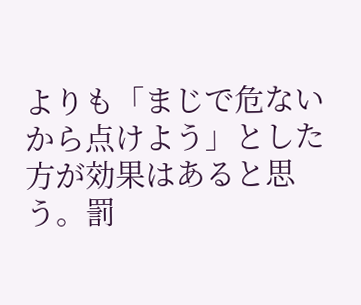よりも「まじで危ないから点けよう」とした方が効果はあると思う。罰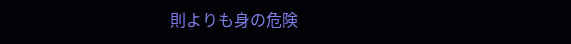則よりも身の危険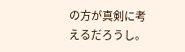の方が真剣に考えるだろうし。